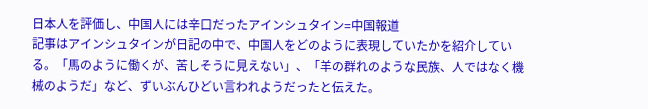日本人を評価し、中国人には辛口だったアインシュタイン=中国報道
記事はアインシュタインが日記の中で、中国人をどのように表現していたかを紹介している。「馬のように働くが、苦しそうに見えない」、「羊の群れのような民族、人ではなく機械のようだ」など、ずいぶんひどい言われようだったと伝えた。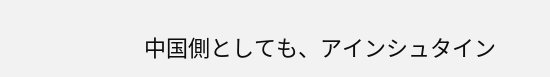中国側としても、アインシュタイン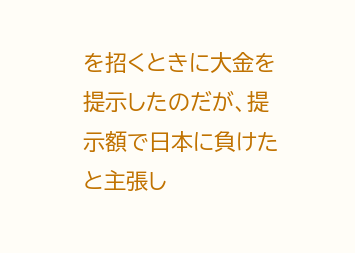を招くときに大金を提示したのだが、提示額で日本に負けたと主張し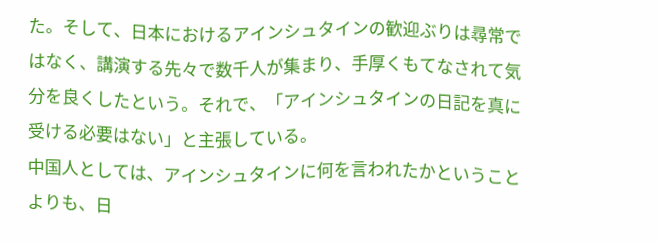た。そして、日本におけるアインシュタインの歓迎ぶりは尋常ではなく、講演する先々で数千人が集まり、手厚くもてなされて気分を良くしたという。それで、「アインシュタインの日記を真に受ける必要はない」と主張している。
中国人としては、アインシュタインに何を言われたかということよりも、日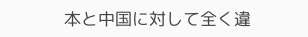本と中国に対して全く違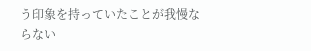う印象を持っていたことが我慢ならない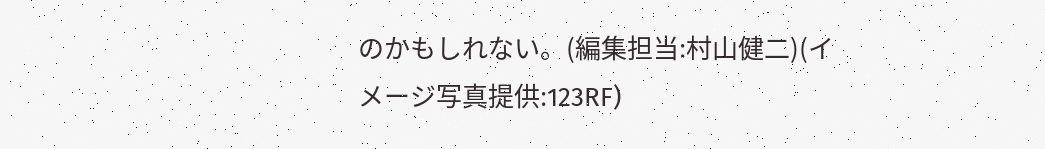のかもしれない。(編集担当:村山健二)(イメージ写真提供:123RF)